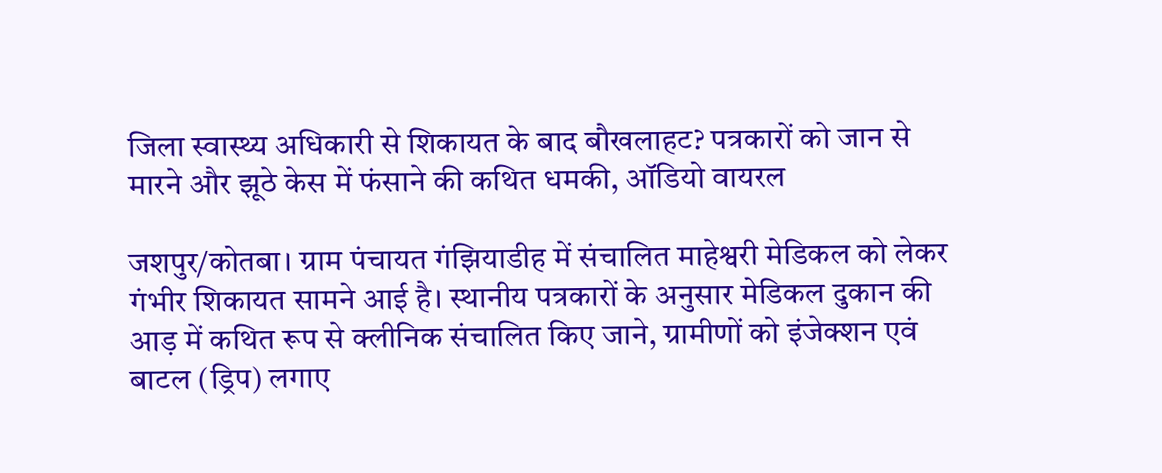जिला स्वास्थ्य अधिकारी से शिकायत के बाद बौखलाहट? पत्रकारों को जान से मारने और झूठे केस में फंसाने की कथित धमकी, ऑडियो वायरल

जशपुर/कोतबा। ग्राम पंचायत गंझियाडीह में संचालित माहेश्वरी मेडिकल को लेकर गंभीर शिकायत सामने आई है। स्थानीय पत्रकारों के अनुसार मेडिकल दुकान की आड़ में कथित रूप से क्लीनिक संचालित किए जाने, ग्रामीणों को इंजेक्शन एवं बाटल (ड्रिप) लगाए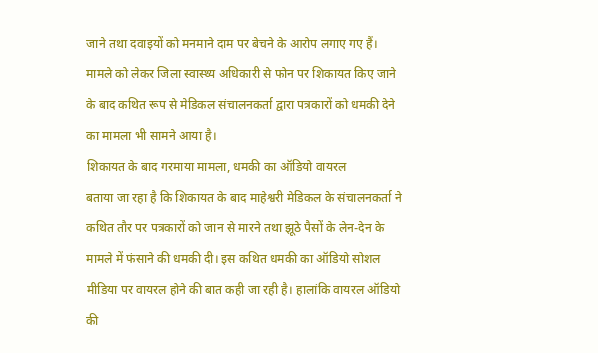जाने तथा दवाइयों को मनमाने दाम पर बेचने के आरोप लगाए गए हैं। मामले को लेकर जिला स्वास्थ्य अधिकारी से फोन पर शिकायत किए जाने के बाद कथित रूप से मेडिकल संचालनकर्ता द्वारा पत्रकारों को धमकी देने का मामला भी सामने आया है।
शिकायत के बाद गरमाया मामला, धमकी का ऑडियो वायरल
बताया जा रहा है कि शिकायत के बाद माहेश्वरी मेडिकल के संचालनकर्ता ने कथित तौर पर पत्रकारों को जान से मारने तथा झूठे पैसों के लेन-देन के मामले में फंसाने की धमकी दी। इस कथित धमकी का ऑडियो सोशल मीडिया पर वायरल होने की बात कही जा रही है। हालांकि वायरल ऑडियो की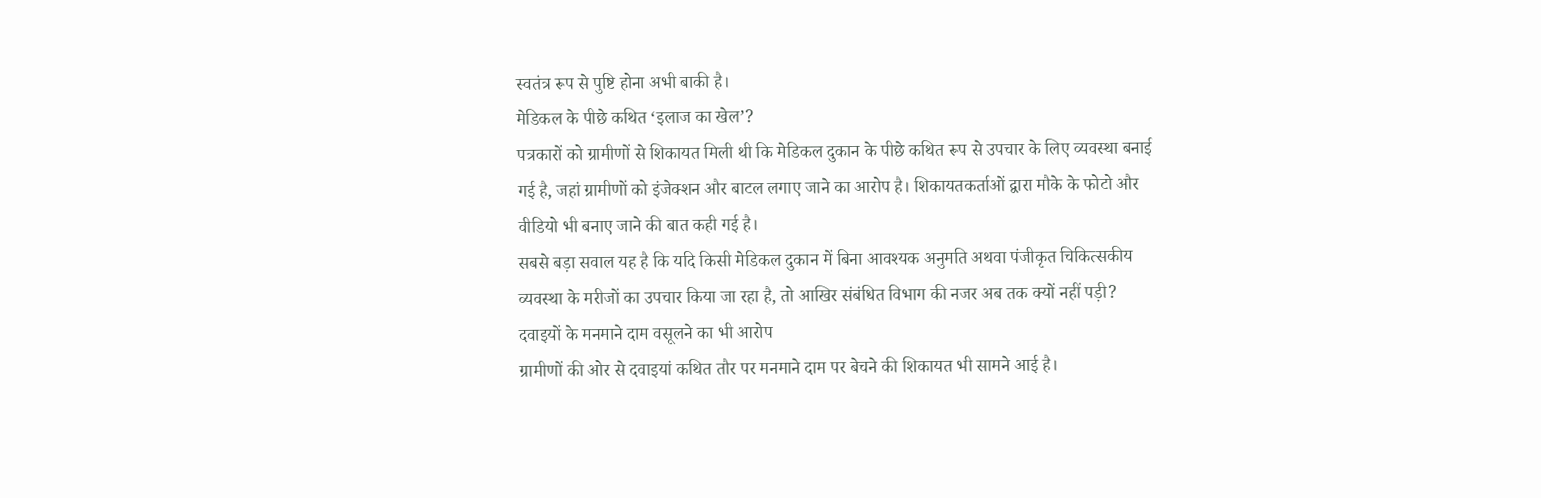स्वतंत्र रूप से पुष्टि होना अभी बाकी है।
मेडिकल के पीछे कथित ‘इलाज का खेल’?
पत्रकारों को ग्रामीणों से शिकायत मिली थी कि मेडिकल दुकान के पीछे कथित रूप से उपचार के लिए व्यवस्था बनाई गई है, जहां ग्रामीणों को इंजेक्शन और बाटल लगाए जाने का आरोप है। शिकायतकर्ताओं द्वारा मौके के फोटो और वीडियो भी बनाए जाने की बात कही गई है।
सबसे बड़ा सवाल यह है कि यदि किसी मेडिकल दुकान में बिना आवश्यक अनुमति अथवा पंजीकृत चिकित्सकीय व्यवस्था के मरीजों का उपचार किया जा रहा है, तो आखिर संबंधित विभाग की नजर अब तक क्यों नहीं पड़ी?
दवाइयों के मनमाने दाम वसूलने का भी आरोप
ग्रामीणों की ओर से दवाइयां कथित तौर पर मनमाने दाम पर बेचने की शिकायत भी सामने आई है।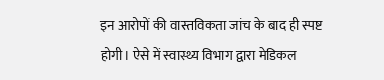इन आरोपों की वास्तविकता जांच के बाद ही स्पष्ट होगी। ऐसे में स्वास्थ्य विभाग द्वारा मेडिकल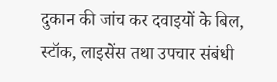दुकान की जांच कर दवाइयों के बिल, स्टॉक, लाइसेंस तथा उपचार संबंधी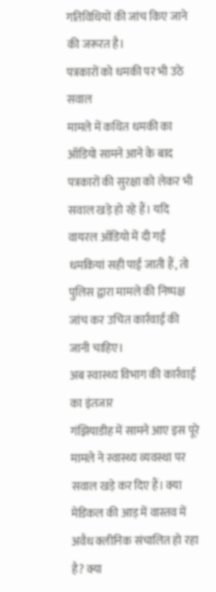गतिविधियों की जांच किए जाने की जरूरत है।
पत्रकारों को धमकी पर भी उठे सवाल
मामले में कथित धमकी का ऑडियो सामने आने के बाद पत्रकारों की सुरक्षा को लेकर भी सवाल खड़े हो रहे हैं। यदि वायरल ऑडियो में दी गई धमकियां सही पाई जाती हैं, तो पुलिस द्वारा मामले की निष्पक्ष जांच कर उचित कार्रवाई की जानी चाहिए।
अब स्वास्थ्य विभाग की कार्रवाई का इंतजार
गंझियाडीह में सामने आए इस पूरे मामले ने स्वास्थ्य व्यवस्था पर सवाल खड़े कर दिए हैं। क्या मेडिकल की आड़ में वास्तव में अवैध क्लीनिक संचालित हो रहा है? क्या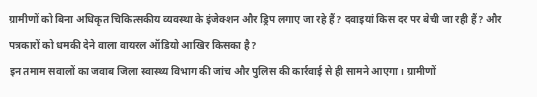ग्रामीणों को बिना अधिकृत चिकित्सकीय व्यवस्था के इंजेक्शन और ड्रिप लगाए जा रहे हैं? दवाइयां किस दर पर बेची जा रही हैं? और पत्रकारों को धमकी देने वाला वायरल ऑडियो आखिर किसका है?
इन तमाम सवालों का जवाब जिला स्वास्थ्य विभाग की जांच और पुलिस की कार्रवाई से ही सामने आएगा। ग्रामीणों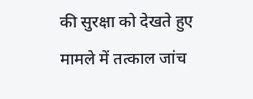की सुरक्षा को देखते हुए मामले में तत्काल जांच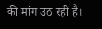की मांग उठ रही है।